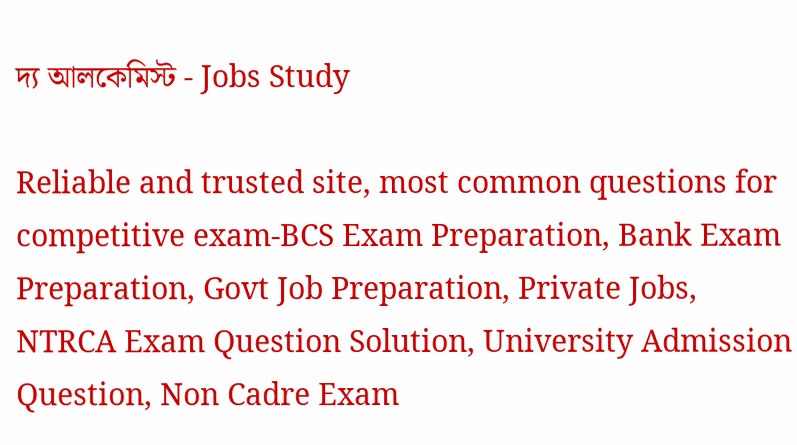দ্য আলকেমিস্ট - Jobs Study

Reliable and trusted site, most common questions for competitive exam-BCS Exam Preparation, Bank Exam Preparation, Govt Job Preparation, Private Jobs, NTRCA Exam Question Solution, University Admission Question, Non Cadre Exam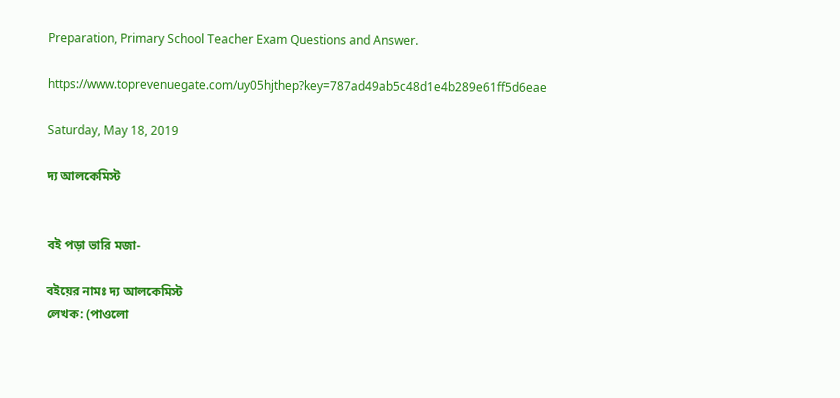Preparation, Primary School Teacher Exam Questions and Answer.

https://www.toprevenuegate.com/uy05hjthep?key=787ad49ab5c48d1e4b289e61ff5d6eae

Saturday, May 18, 2019

দ্য আলকেমিস্ট


বই পড়া ভারি মজা-

বইয়ের নামঃ দ্য আলকেমিস্ট
লেখক: (পাওলো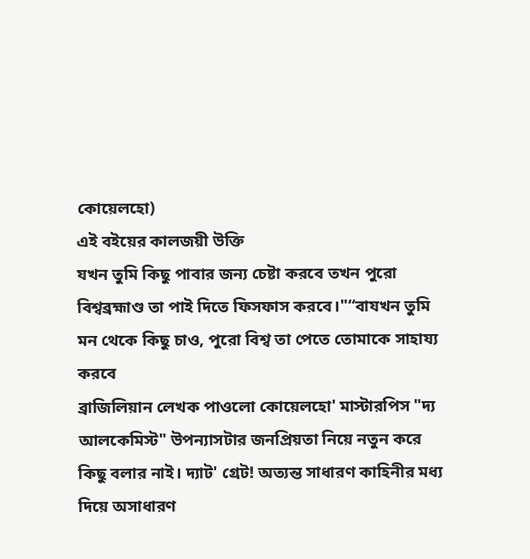কোয়েলহো)
এই বইয়ের কালজয়ী উক্তি
যখন তুমি কিছু পাবার জন্য চেষ্টা করবে তখন পুরো বিশ্বব্রহ্মাণ্ড তা পাই দিতে ফিসফাস করবে।"“বাযখন তুমি মন থেকে কিছু চাও, পুরো বিশ্ব তা পেতে তোমাকে সাহায্য করবে
ব্রাজিলিয়ান লেখক পাওলো কোয়েলহো' মাস্টারপিস "দ্য আলকেমিস্ট" উপন্যাসটার জনপ্রিয়তা নিয়ে নতুন করে কিছু বলার নাই। দ্যাট' গ্রেট! অত্যন্ত সাধারণ কাহিনীর মধ্য দিয়ে অসাধারণ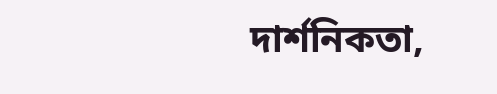দার্শনিকতা,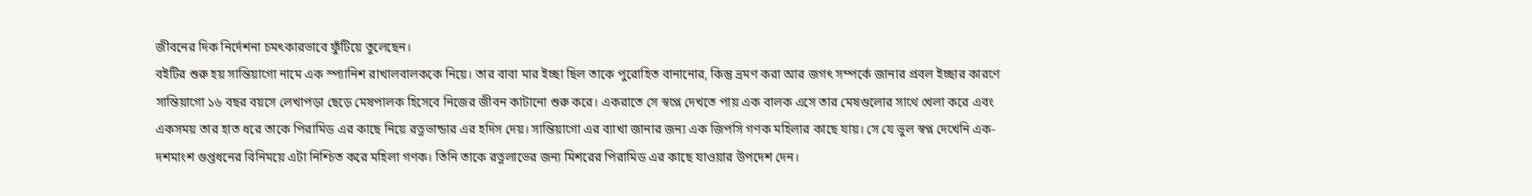জীবনের দিক নির্দেশনা চমৎকারভাবে ফুঁটিয়ে তুলেছেন।
বইটির শুরু হয় সান্তিয়াগো নামে এক স্প্যানিশ রাখালবালককে নিয়ে। তার বাবা মার ইচ্ছা ছিল তাকে পুরোহিত বানানোর, কিন্তু ভ্রমণ করা আর জগৎ সম্পর্কে জানার প্রবল ইচ্ছার কারণে সান্তিয়াগো ১৬ বছর বয়সে লেখাপড়া ছেড়ে মেষপালক হিসেবে নিজের জীবন কাটানো শুরু করে। একরাতে সে স্বপ্নে দেখতে পায় এক বালক এসে তার মেষগুলোর সাথে খেলা করে এবং একসময় তার হাত ধরে তাকে পিরামিড এর কাছে নিয়ে রত্নভান্ডার এর হদিস দেয়। সান্তিয়াগো এর ব্যাখা জানার জন্য এক জিপসি গণক মহিলার কাছে যায়। সে যে ভুল স্বপ্ন দেখেনি এক-দশমাংশ গুপ্তধনের বিনিময়ে এটা নিশ্চিত করে মহিলা গণক। তিনি তাকে রত্নলাভের জন্য মিশরের পিরামিড এর কাছে যাওয়ার উপদেশ দেন।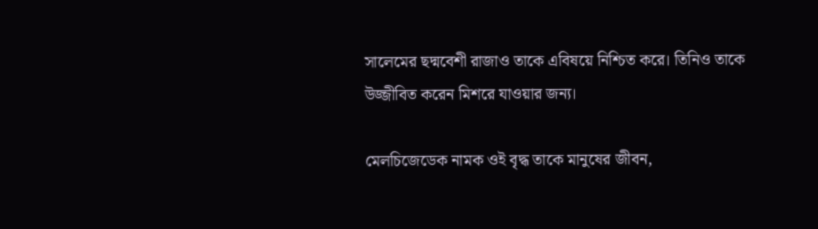সালেমের ছদ্মবেশী রাজাও তাকে এবিষয়ে নিশ্চিত করে। তিনিও তাকে উজ্জীবিত করেন মিশরে যাওয়ার জন্য।

মেলচিজেডেক নামক ওই বৃদ্ধ তাকে মানুষের জীবন,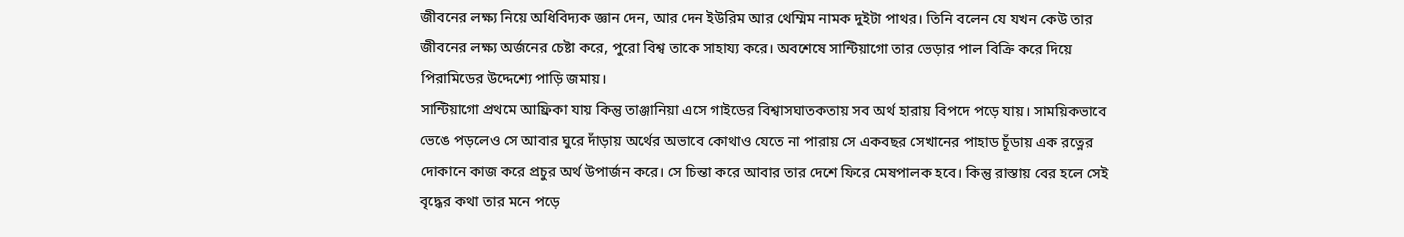জীবনের লক্ষ্য নিয়ে অধিবিদ্যক জ্ঞান দেন, আর দেন ইউরিম আর থেম্মিম নামক দুইটা পাথর। তিনি বলেন যে যখন কেউ তার জীবনের লক্ষ্য অর্জনের চেষ্টা করে, পুরো বিশ্ব তাকে সাহায্য করে। অবশেষে সান্টিয়াগো তার ভেড়ার পাল বিক্রি করে দিয়ে পিরামিডের উদ্দেশ্যে পাড়ি জমায়।
সান্টিয়াগো প্রথমে আফ্রিকা যায় কিন্তু তাঞ্জানিয়া এসে গাইডের বিশ্বাসঘাতকতায় সব অর্থ হারায় বিপদে পড়ে যায়। সাময়িকভাবে ভেঙে পড়লেও সে আবার ঘুরে দাঁড়ায় অর্থের অভাবে কোথাও যেতে না পারায় সে একবছর সেখানের পাহাড চূঁডায় এক রত্নের দোকানে কাজ করে প্রচুর অর্থ উপার্জন করে। সে চিন্তা করে আবার তার দেশে ফিরে মেষপালক হবে। কিন্তু রাস্তায় বের হলে সেই বৃদ্ধের কথা তার মনে পড়ে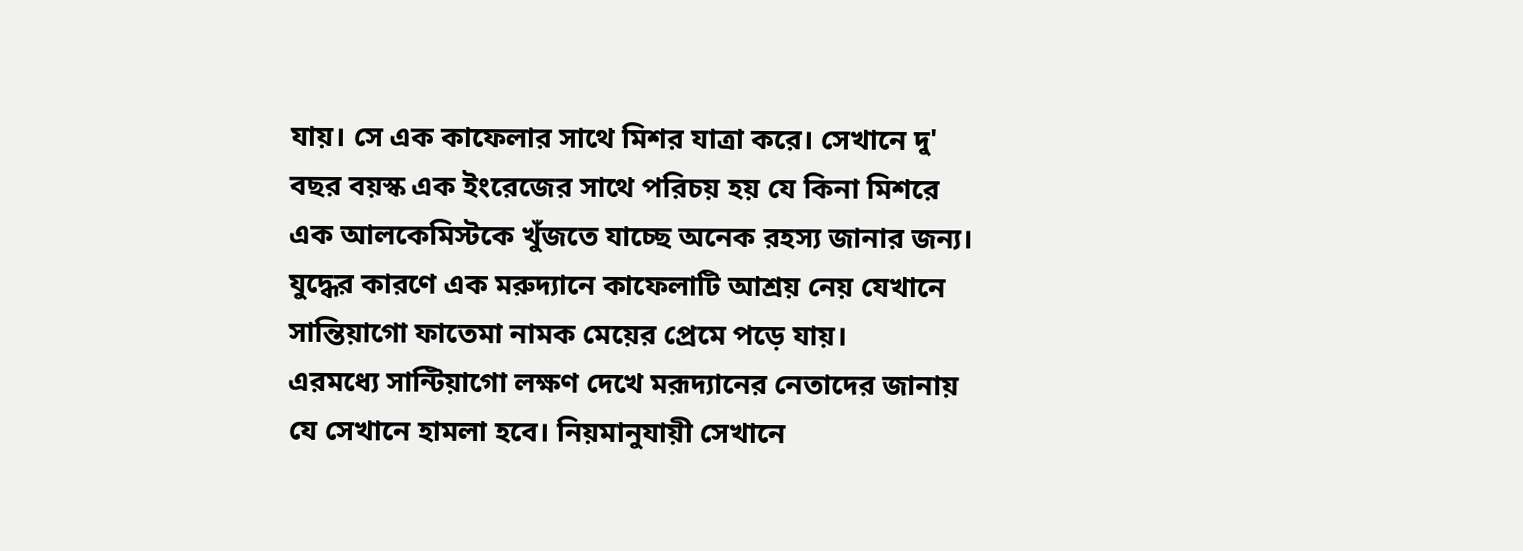যায়। সে এক কাফেলার সাথে মিশর যাত্রা করে। সেখানে দু' বছর বয়স্ক এক ইংরেজের সাথে পরিচয় হয় যে কিনা মিশরে এক আলকেমিস্টকে খুঁজতে যাচ্ছে অনেক রহস্য জানার জন্য। যুদ্ধের কারণে এক মরুদ্যানে কাফেলাটি আশ্রয় নেয় যেখানে সান্তিয়াগো ফাতেমা নামক মেয়ের প্রেমে পড়ে যায়।
এরমধ্যে সান্টিয়াগো লক্ষণ দেখে মরূদ্যানের নেতাদের জানায় যে সেখানে হামলা হবে। নিয়মানুযায়ী সেখানে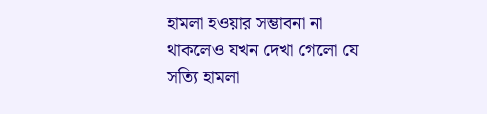হামলা হওয়ার সম্ভাবনা না থাকলেও যখন দেখা গেলো যে সত্যি হামলা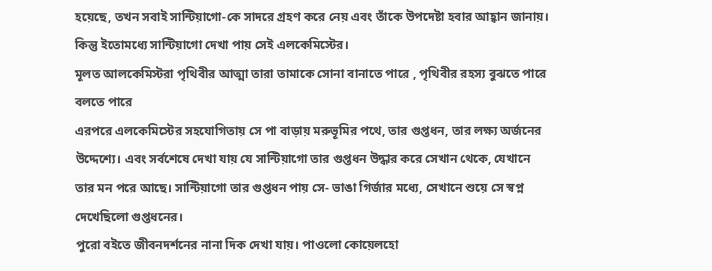হয়েছে, তখন সবাই সান্টিয়াগো-কে সাদরে গ্রহণ করে নেয় এবং তাঁকে উপদেষ্টা হবার আহ্বান জানায়। কিন্তু ইতোমধ্যে সান্টিয়াগো দেখা পায় সেই এলকেমিস্টের।
মূলত আলকেমিস্টরা পৃথিবীর আত্মা তারা তামাকে সোনা বানাতে পারে , পৃথিবীর রহস্য বুঝতে পারে বলতে পারে
এরপরে এলকেমিস্টের সহযোগিতায় সে পা বাড়ায় মরুভূমির পথে, তার গুপ্তধন, তার লক্ষ্য অর্জনের উদ্দেশ্যে। এবং সর্বশেষে দেখা যায় যে সান্টিয়াগো তার গুপ্তধন উদ্ধার করে সেখান থেকে, যেখানে তার মন পরে আছে। সান্টিয়াগো তার গুপ্তধন পায় সে- ভাঙা গির্জার মধ্যে, সেখানে শুয়ে সে স্বপ্ন দেখেছিলো গুপ্তধনের।
পুরো বইতে জীবনদর্শনের নানা দিক দেখা যায়। পাওলো কোয়েলহো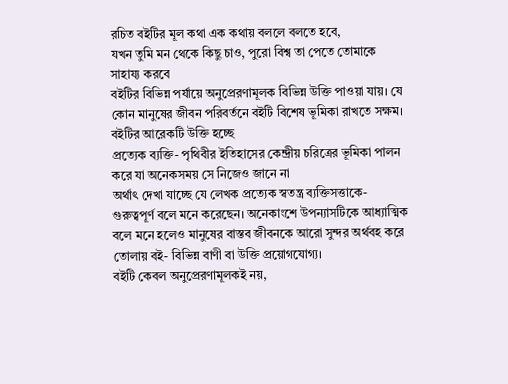রচিত বইটির মূল কথা এক কথায় বললে বলতে হবে,
যখন তুমি মন থেকে কিছু চাও, পুরো বিশ্ব তা পেতে তোমাকে সাহায্য করবে
বইটির বিভিন্ন পর্যায়ে অনুপ্রেরণামূলক বিভিন্ন উক্তি পাওয়া যায়। যে কোন মানুষের জীবন পরিবর্তনে বইটি বিশেষ ভূমিকা রাখতে সক্ষম। বইটির আরেকটি উক্তি হচ্ছে
প্রত্যেক ব্যক্তি- পৃথিবীর ইতিহাসের কেন্দ্রীয় চরিত্রের ভূমিকা পালন করে যা অনেকসময় সে নিজেও জানে না
অর্থাৎ দেখা যাচ্ছে যে লেখক প্রত্যেক স্বতন্ত্র ব্যক্তিসত্তাকে- গুরুত্বপূর্ণ বলে মনে করেছেন। অনেকাংশে উপন্যাসটিকে আধ্যাত্মিক বলে মনে হলেও মানুষের বাস্তব জীবনকে আরো সুন্দর অর্থবহ করে তোলায় বই- বিভিন্ন বাণী বা উক্তি প্রয়োগযোগ্য।
বইটি কেবল অনুপ্রেরণামূলকই নয়,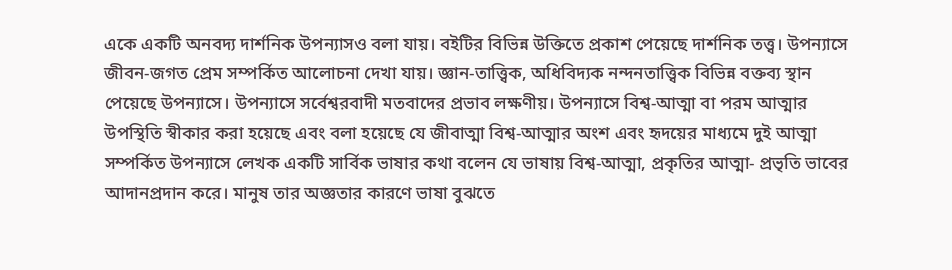একে একটি অনবদ্য দার্শনিক উপন্যাসও বলা যায়। বইটির বিভিন্ন উক্তিতে প্রকাশ পেয়েছে দার্শনিক তত্ত্ব। উপন্যাসে জীবন-জগত প্রেম সম্পর্কিত আলোচনা দেখা যায়। জ্ঞান-তাত্ত্বিক, অধিবিদ্যক নন্দনতাত্ত্বিক বিভিন্ন বক্তব্য স্থান পেয়েছে উপন্যাসে। উপন্যাসে সর্বেশ্বরবাদী মতবাদের প্রভাব লক্ষণীয়। উপন্যাসে বিশ্ব-আত্মা বা পরম আত্মার উপস্থিতি স্বীকার করা হয়েছে এবং বলা হয়েছে যে জীবাত্মা বিশ্ব-আত্মার অংশ এবং হৃদয়ের মাধ্যমে দুই আত্মা সম্পর্কিত উপন্যাসে লেখক একটি সার্বিক ভাষার কথা বলেন যে ভাষায় বিশ্ব-আত্মা, প্রকৃতির আত্মা- প্রভৃতি ভাবের আদানপ্রদান করে। মানুষ তার অজ্ঞতার কারণে ভাষা বুঝতে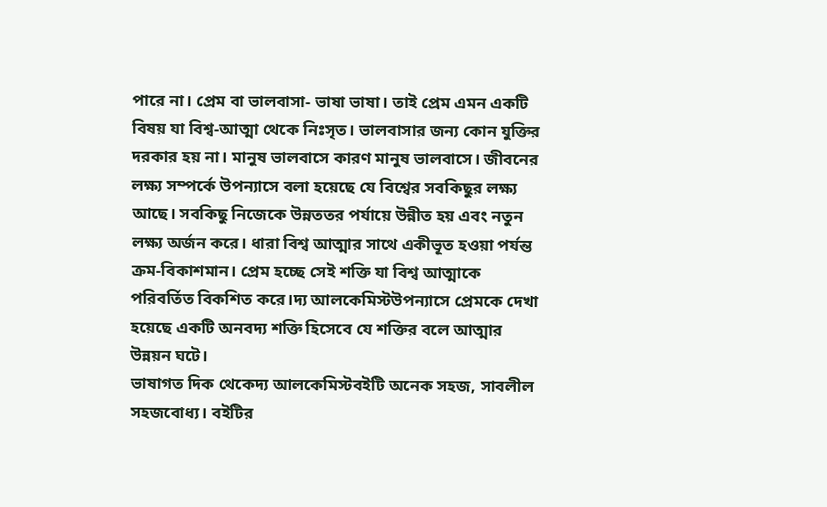পারে না। প্রেম বা ভালবাসা- ভাষা ভাষা। তাই প্রেম এমন একটি বিষয় যা বিশ্ব-আত্মা থেকে নিঃসৃত। ভালবাসার জন্য কোন যুক্তির দরকার হয় না। মানুষ ভালবাসে কারণ মানুষ ভালবাসে। জীবনের লক্ষ্য সম্পর্কে উপন্যাসে বলা হয়েছে যে বিশ্বের সবকিছুর লক্ষ্য আছে। সবকিছু নিজেকে উন্নততর পর্যায়ে উন্নীত হয় এবং নতুন লক্ষ্য অর্জন করে। ধারা বিশ্ব আত্মার সাথে একীভূত হওয়া পর্যন্ত ক্রম-বিকাশমান। প্রেম হচ্ছে সেই শক্তি যা বিশ্ব আত্মাকে পরিবর্তিত বিকশিত করে।দ্য আলকেমিস্টউপন্যাসে প্রেমকে দেখা হয়েছে একটি অনবদ্য শক্তি হিসেবে যে শক্তির বলে আত্মার উন্নয়ন ঘটে।
ভাষাগত দিক থেকেদ্য আলকেমিস্টবইটি অনেক সহজ, সাবলীল সহজবোধ্য। বইটির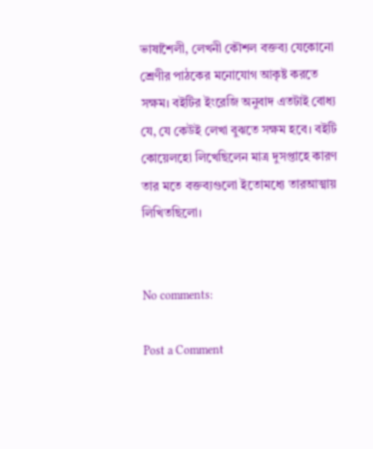ভাষাশৈলী, লেখনী কৌশল বক্তব্য যেকোনো শ্রেণীর পাঠকের মনোযোগ আকৃষ্ট করতে সক্ষম। বইটির ইংরেজি অনুবাদ এতটাই বোধ্য যে, যে কেউই লেখা বুঝতে সক্ষম হবে। বইটি কোয়েলহো লিখেছিলেন মাত্র দুসপ্তাহে কারণ তার মতে বক্তব্যগুলো ইতোমধ্যে তারআত্মায় লিখিতছিলো।


No comments:

Post a Comment